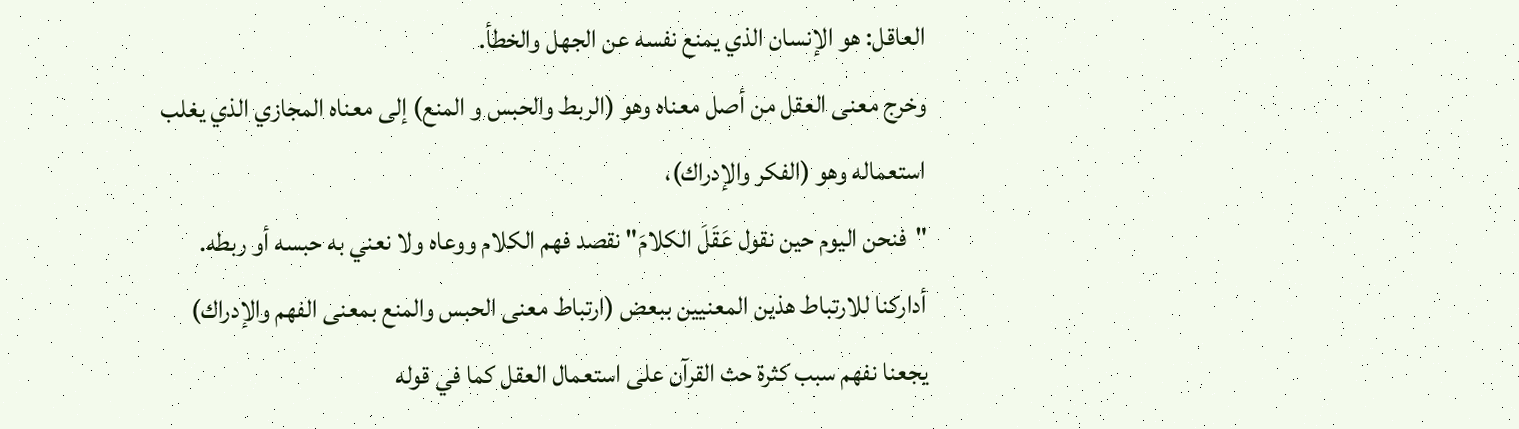العاقل: هو الإنسان الذي يمنع نفسه عن الجهل والخطأ.
وخرج معنى العقل من أصل معناه وهو (الربط والحبس و المنع) إلى معناه المجازي الذي يغلب استعماله وهو (الفكر والإدراك)،
"فنحن اليوم حين نقول عَقَلَ الكلامَ" نقصد فهم الكلام ووعاه ولا نعني به حبسه أو ربطه.
أداركنا للارتباط هذين المعنيين ببعض (ارتباط معنى الحبس والمنع بمعنى الفهم والإدراك) يجعنا نفهم سبب كثرة حث القرآن على استعمال العقل كما في قوله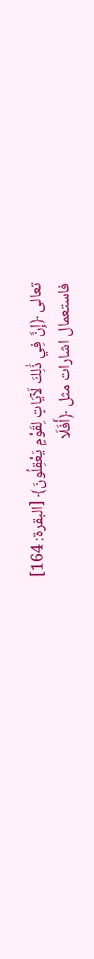تعالى ﴿إِنَّ فِي ذَٰلِكَ لَآيَاتٍ لِقَوْمٍ يَعْقِلُونَ﴾ [البقرة: 164]
فاستعمال اشارات مثل ﴿أَفَلَا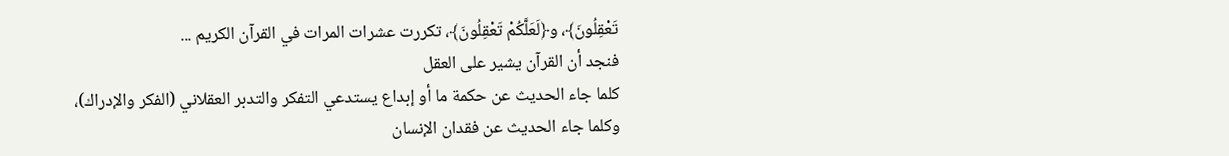تَعْقِلُونَ﴾، و﴿لَعَلَّكُمْ تَعْقِلُونَ﴾، تكررت عشرات المرات في القرآن الكريم ...
فنجد أن القرآن يشير على العقل
كلما جاء الحديث عن حكمة ما أو إبداع يستدعي التفكر والتدبر العقلاني (الفكر والإدراك)،
وكلما جاء الحديث عن فقدان الإنسان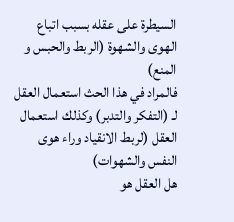السيطرة على عقله بسبب اتباع الهوى والشهوة (الربط والحبس و المنع)
فالمراد في هذا الحث استعمال العقل لـ (التفكر والتدبر) وكذلك استعمال العقل (لربط الانقياد وراء هوى النفس والشهوات)
هل العقل هو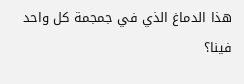هذا الدماغ الذي في جمجمة كل واحد فينا؟